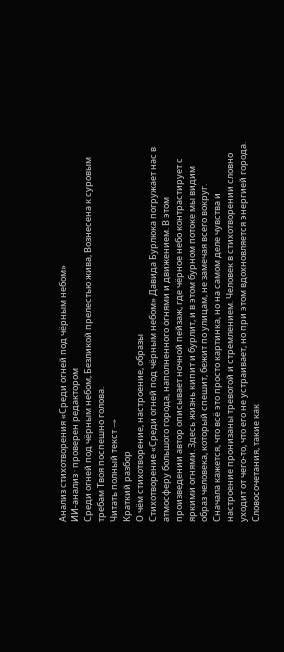Анализ стихотворения «Среди огней под чёрным небом»
ИИ-анализ · проверен редактором
Среди огней под чёрным небом, Безликой прелестью жива, Вознесена к суровым требам Твоя поспешно голова.
Читать полный текст →
Краткий разбор
О чём стихотворение, настроение, образы
Стихотворение «Среди огней под чёрным небом» Давида Бурлюка погружает нас в атмосферу большого города, наполненного огнями и движением. В этом произведении автор описывает ночной пейзаж, где чёрное небо контрастирует с яркими огнями. Здесь жизнь кипит и бурлит, и в этом бурном потоке мы видим образ человека, который спешит, бежит по улицам, не замечая всего вокруг.
Сначала кажется, что всё это просто картинка, но на самом деле чувства и настроение пронизаны тревогой и стремлением. Человек в стихотворении словно уходит от чего-то, что его не устраивает, но при этом вдохновляется энергией города. Словосочетания, такие как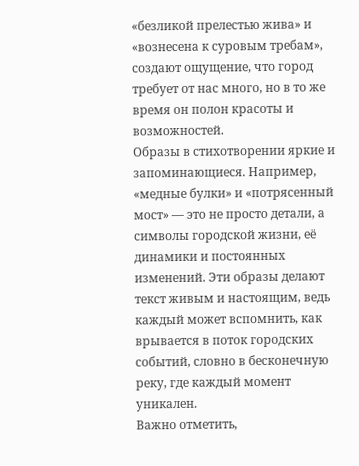«безликой прелестью жива» и «вознесена к суровым требам», создают ощущение, что город требует от нас много, но в то же время он полон красоты и возможностей.
Образы в стихотворении яркие и запоминающиеся. Например, «медные булки» и «потрясенный мост» — это не просто детали, а символы городской жизни, её динамики и постоянных изменений. Эти образы делают текст живым и настоящим, ведь каждый может вспомнить, как врывается в поток городских событий, словно в бесконечную реку, где каждый момент уникален.
Важно отметить,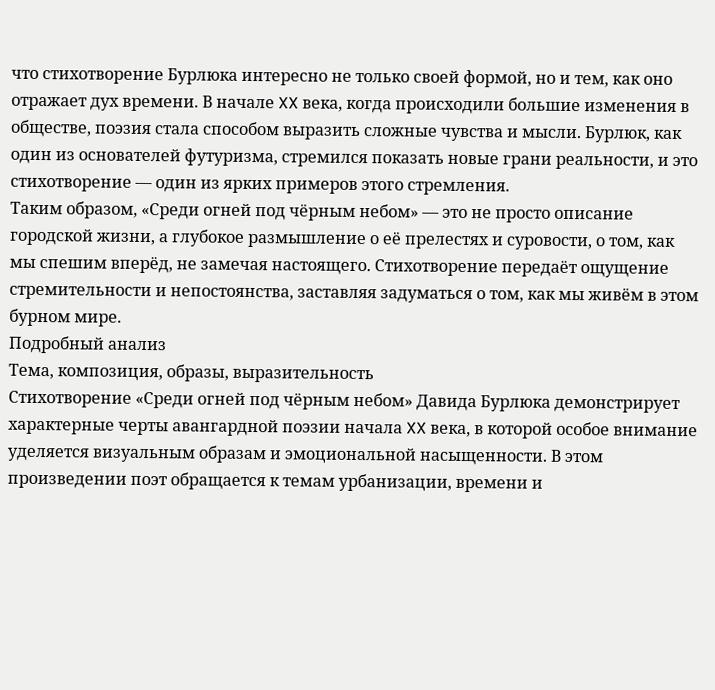что стихотворение Бурлюка интересно не только своей формой, но и тем, как оно отражает дух времени. В начале XX века, когда происходили большие изменения в обществе, поэзия стала способом выразить сложные чувства и мысли. Бурлюк, как один из основателей футуризма, стремился показать новые грани реальности, и это стихотворение — один из ярких примеров этого стремления.
Таким образом, «Среди огней под чёрным небом» — это не просто описание городской жизни, а глубокое размышление о её прелестях и суровости, о том, как мы спешим вперёд, не замечая настоящего. Стихотворение передаёт ощущение стремительности и непостоянства, заставляя задуматься о том, как мы живём в этом бурном мире.
Подробный анализ
Тема, композиция, образы, выразительность
Стихотворение «Среди огней под чёрным небом» Давида Бурлюка демонстрирует характерные черты авангардной поэзии начала XX века, в которой особое внимание уделяется визуальным образам и эмоциональной насыщенности. В этом произведении поэт обращается к темам урбанизации, времени и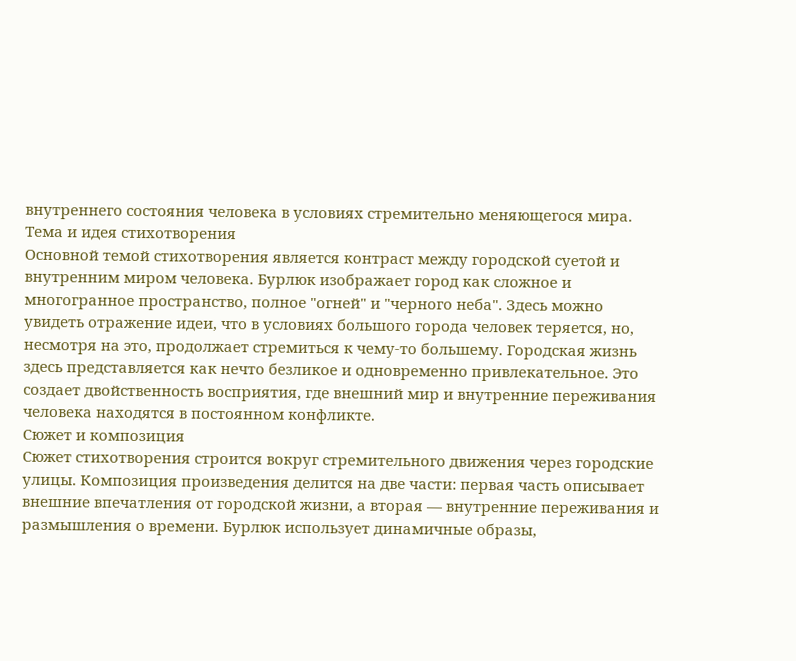внутреннего состояния человека в условиях стремительно меняющегося мира.
Тема и идея стихотворения
Основной темой стихотворения является контраст между городской суетой и внутренним миром человека. Бурлюк изображает город как сложное и многогранное пространство, полное "огней" и "черного неба". Здесь можно увидеть отражение идеи, что в условиях большого города человек теряется, но, несмотря на это, продолжает стремиться к чему-то большему. Городская жизнь здесь представляется как нечто безликое и одновременно привлекательное. Это создает двойственность восприятия, где внешний мир и внутренние переживания человека находятся в постоянном конфликте.
Сюжет и композиция
Сюжет стихотворения строится вокруг стремительного движения через городские улицы. Композиция произведения делится на две части: первая часть описывает внешние впечатления от городской жизни, а вторая — внутренние переживания и размышления о времени. Бурлюк использует динамичные образы,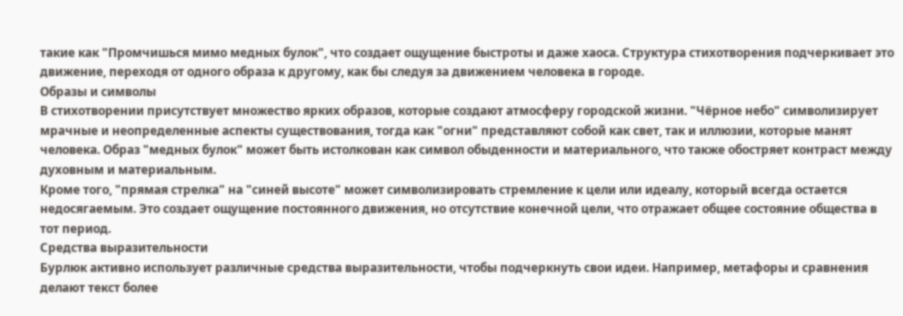такие как "Промчишься мимо медных булок", что создает ощущение быстроты и даже хаоса. Структура стихотворения подчеркивает это движение, переходя от одного образа к другому, как бы следуя за движением человека в городе.
Образы и символы
В стихотворении присутствует множество ярких образов, которые создают атмосферу городской жизни. "Чёрное небо" символизирует мрачные и неопределенные аспекты существования, тогда как "огни" представляют собой как свет, так и иллюзии, которые манят человека. Образ "медных булок" может быть истолкован как символ обыденности и материального, что также обостряет контраст между духовным и материальным.
Кроме того, "прямая стрелка" на "синей высоте" может символизировать стремление к цели или идеалу, который всегда остается недосягаемым. Это создает ощущение постоянного движения, но отсутствие конечной цели, что отражает общее состояние общества в тот период.
Средства выразительности
Бурлюк активно использует различные средства выразительности, чтобы подчеркнуть свои идеи. Например, метафоры и сравнения делают текст более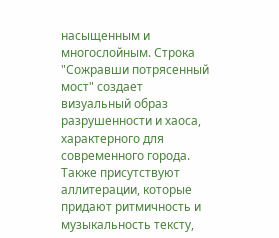насыщенным и многослойным. Строка "Сожравши потрясенный мост" создает визуальный образ разрушенности и хаоса, характерного для современного города. Также присутствуют аллитерации, которые придают ритмичность и музыкальность тексту,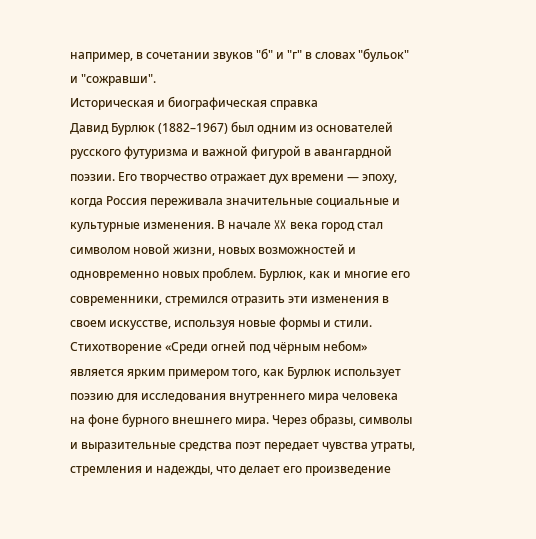например, в сочетании звуков "б" и "г" в словах "бульок" и "сожравши".
Историческая и биографическая справка
Давид Бурлюк (1882–1967) был одним из основателей русского футуризма и важной фигурой в авангардной поэзии. Его творчество отражает дух времени — эпоху, когда Россия переживала значительные социальные и культурные изменения. В начале XX века город стал символом новой жизни, новых возможностей и одновременно новых проблем. Бурлюк, как и многие его современники, стремился отразить эти изменения в своем искусстве, используя новые формы и стили.
Стихотворение «Среди огней под чёрным небом» является ярким примером того, как Бурлюк использует поэзию для исследования внутреннего мира человека на фоне бурного внешнего мира. Через образы, символы и выразительные средства поэт передает чувства утраты, стремления и надежды, что делает его произведение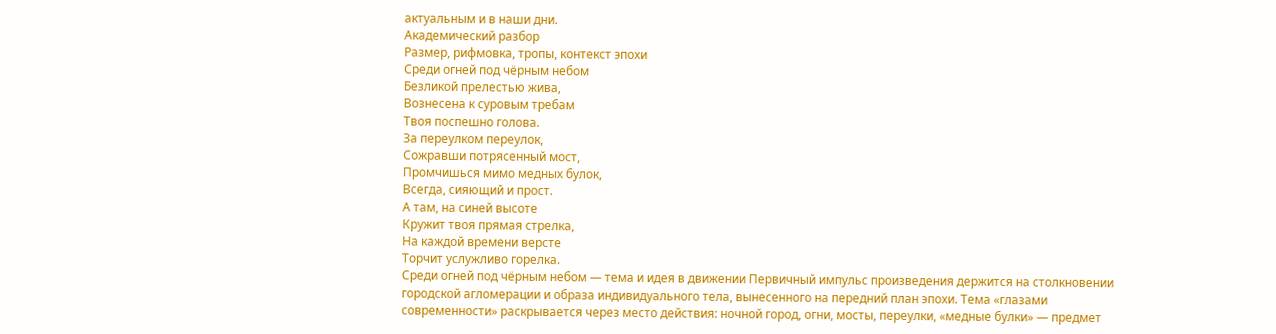актуальным и в наши дни.
Академический разбор
Размер, рифмовка, тропы, контекст эпохи
Среди огней под чёрным небом
Безликой прелестью жива,
Вознесена к суровым требам
Твоя поспешно голова.
За переулком переулок,
Сожравши потрясенный мост,
Промчишься мимо медных булок,
Всегда, сияющий и прост.
А там, на синей высоте
Кружит твоя прямая стрелка,
На каждой времени версте
Торчит услужливо горелка.
Среди огней под чёрным небом — тема и идея в движении Первичный импульс произведения держится на столкновении городской агломерации и образа индивидуального тела, вынесенного на передний план эпохи. Тема «глазами современности» раскрывается через место действия: ночной город, огни, мосты, переулки, «медные булки» — предмет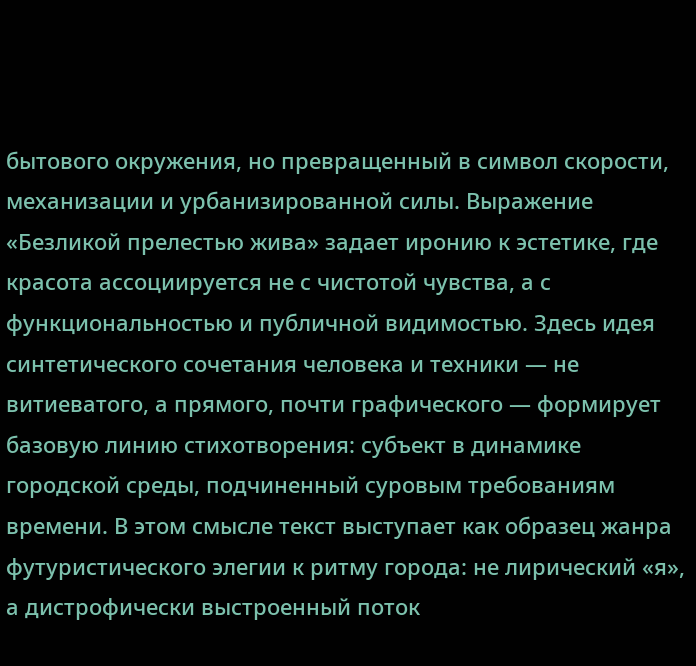бытового окружения, но превращенный в символ скорости, механизации и урбанизированной силы. Выражение «Безликой прелестью жива» задает иронию к эстетике, где красота ассоциируется не с чистотой чувства, а с функциональностью и публичной видимостью. Здесь идея синтетического сочетания человека и техники — не витиеватого, а прямого, почти графического — формирует базовую линию стихотворения: субъект в динамике городской среды, подчиненный суровым требованиям времени. В этом смысле текст выступает как образец жанра футуристического элегии к ритму города: не лирический «я», а дистрофически выстроенный поток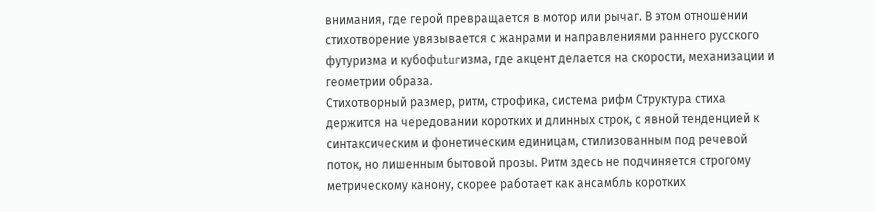внимания, где герой превращается в мотор или рычаг. В этом отношении стихотворение увязывается с жанрами и направлениями раннего русского футуризма и кубофuturизма, где акцент делается на скорости, механизации и геометрии образа.
Стихотворный размер, ритм, строфика, система рифм Структура стиха держится на чередовании коротких и длинных строк, с явной тенденцией к синтаксическим и фонетическим единицам, стилизованным под речевой поток, но лишенным бытовой прозы. Ритм здесь не подчиняется строгому метрическому канону, скорее работает как ансамбль коротких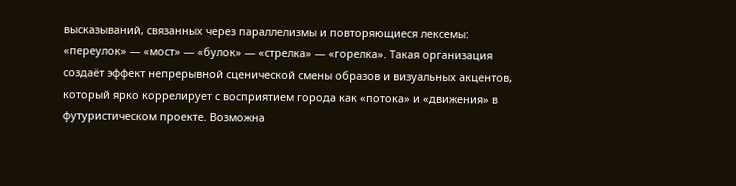высказываний, связанных через параллелизмы и повторяющиеся лексемы: «переулок» — «мост» — «булок» — «стрелка» — «горелка». Такая организация создаёт эффект непрерывной сценической смены образов и визуальных акцентов, который ярко коррелирует с восприятием города как «потока» и «движения» в футуристическом проекте. Возможна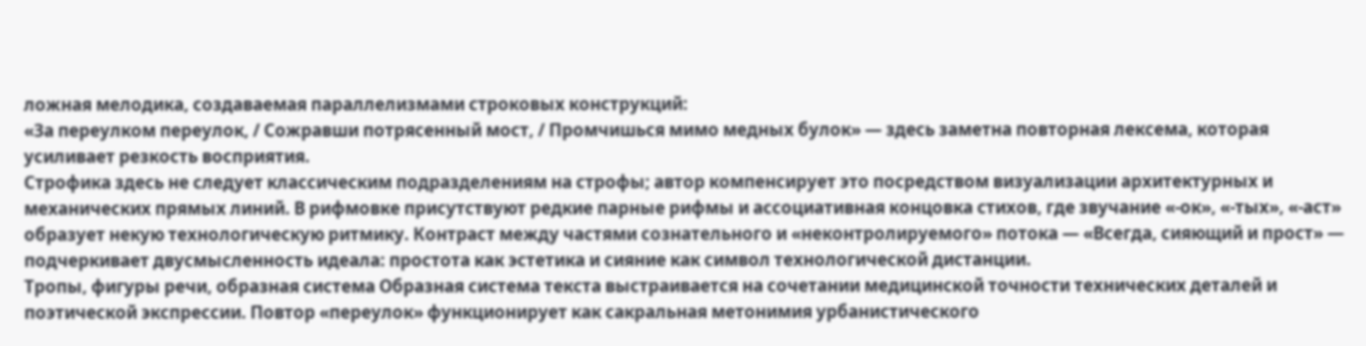ложная мелодика, создаваемая параллелизмами строковых конструкций:
«За переулком переулок, / Сожравши потрясенный мост, / Промчишься мимо медных булок» — здесь заметна повторная лексема, которая усиливает резкость восприятия.
Строфика здесь не следует классическим подразделениям на строфы; автор компенсирует это посредством визуализации архитектурных и механических прямых линий. В рифмовке присутствуют редкие парные рифмы и ассоциативная концовка стихов, где звучание «-ок», «-тых», «-аст» образует некую технологическую ритмику. Контраст между частями сознательного и «неконтролируемого» потока — «Всегда, сияющий и прост» — подчеркивает двусмысленность идеала: простота как эстетика и сияние как символ технологической дистанции.
Тропы, фигуры речи, образная система Образная система текста выстраивается на сочетании медицинской точности технических деталей и поэтической экспрессии. Повтор «переулок» функционирует как сакральная метонимия урбанистического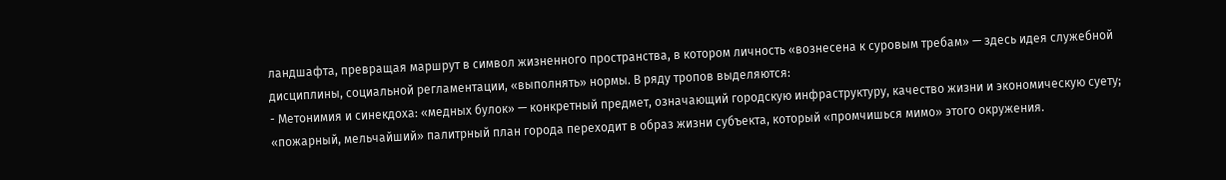ландшафта, превращая маршрут в символ жизненного пространства, в котором личность «вознесена к суровым требам» — здесь идея служебной дисциплины, социальной регламентации, «выполнять» нормы. В ряду тропов выделяются:
- Метонимия и синекдоха: «медных булок» — конкретный предмет, означающий городскую инфраструктуру, качество жизни и экономическую суету; «пожарный, мельчайший» палитрный план города переходит в образ жизни субъекта, который «промчишься мимо» этого окружения.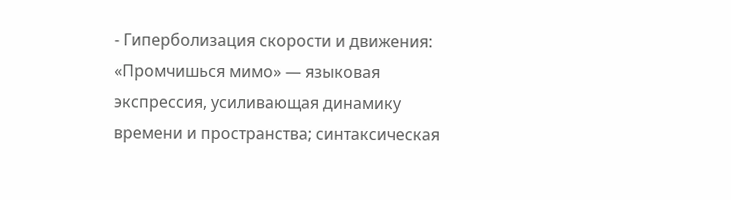- Гиперболизация скорости и движения: «Промчишься мимо» — языковая экспрессия, усиливающая динамику времени и пространства; синтаксическая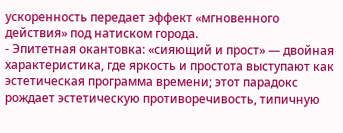ускоренность передает эффект «мгновенного действия» под натиском города.
- Эпитетная окантовка: «сияющий и прост» — двойная характеристика, где яркость и простота выступают как эстетическая программа времени; этот парадокс рождает эстетическую противоречивость, типичную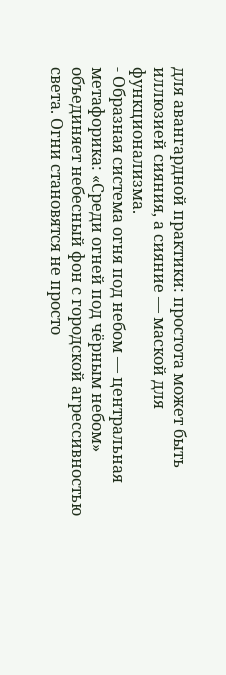для авангардной практики: простота может быть иллюзией сияния, а сияние — маской для функционализма.
- Образная система огня под небом — центральная метафорика: «Среди огней под чёрным небом» объединяет небесный фон с городской агрессивностью света. Огни становятся не просто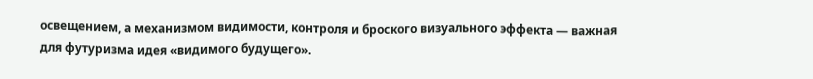освещением, а механизмом видимости, контроля и броского визуального эффекта — важная для футуризма идея «видимого будущего».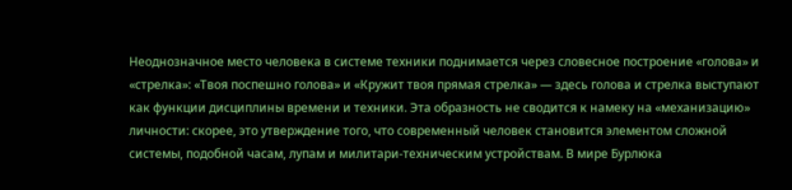Неоднозначное место человека в системе техники поднимается через словесное построение «голова» и «стрелка»: «Твоя поспешно голова» и «Кружит твоя прямая стрелка» — здесь голова и стрелка выступают как функции дисциплины времени и техники. Эта образность не сводится к намеку на «механизацию» личности: скорее, это утверждение того, что современный человек становится элементом сложной системы, подобной часам, лупам и милитари-техническим устройствам. В мире Бурлюка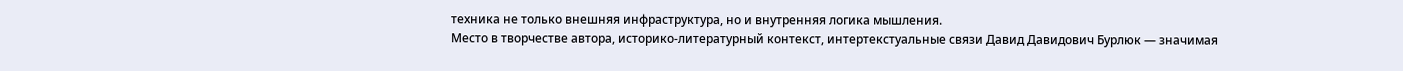техника не только внешняя инфраструктура, но и внутренняя логика мышления.
Место в творчестве автора, историко-литературный контекст, интертекстуальные связи Давид Давидович Бурлюк — значимая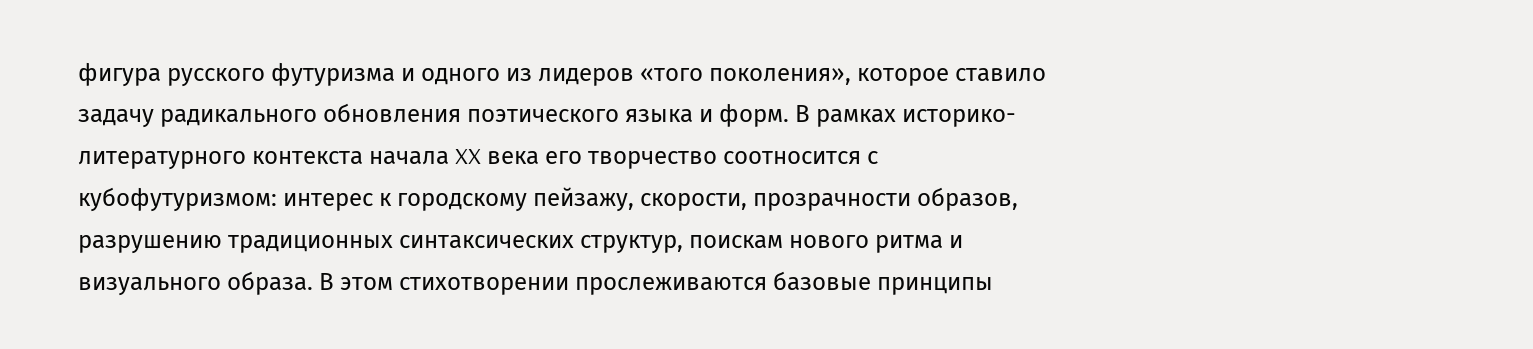фигура русского футуризма и одного из лидеров «того поколения», которое ставило задачу радикального обновления поэтического языка и форм. В рамках историко-литературного контекста начала XX века его творчество соотносится с кубофутуризмом: интерес к городскому пейзажу, скорости, прозрачности образов, разрушению традиционных синтаксических структур, поискам нового ритма и визуального образа. В этом стихотворении прослеживаются базовые принципы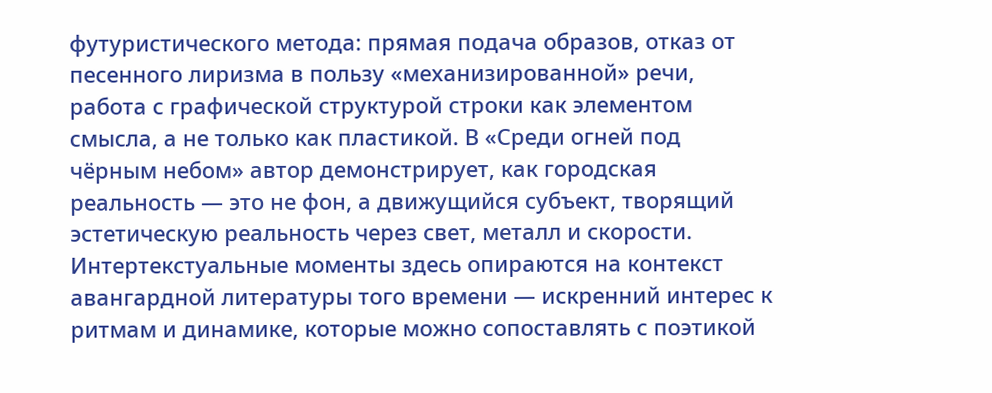футуристического метода: прямая подача образов, отказ от песенного лиризма в пользу «механизированной» речи, работа с графической структурой строки как элементом смысла, а не только как пластикой. В «Среди огней под чёрным небом» автор демонстрирует, как городская реальность — это не фон, а движущийся субъект, творящий эстетическую реальность через свет, металл и скорости.
Интертекстуальные моменты здесь опираются на контекст авангардной литературы того времени — искренний интерес к ритмам и динамике, которые можно сопоставлять с поэтикой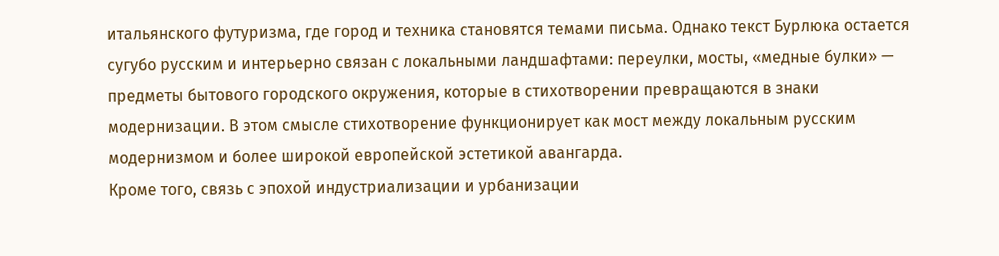итальянского футуризма, где город и техника становятся темами письма. Однако текст Бурлюка остается сугубо русским и интерьерно связан с локальными ландшафтами: переулки, мосты, «медные булки» — предметы бытового городского окружения, которые в стихотворении превращаются в знаки модернизации. В этом смысле стихотворение функционирует как мост между локальным русским модернизмом и более широкой европейской эстетикой авангарда.
Кроме того, связь с эпохой индустриализации и урбанизации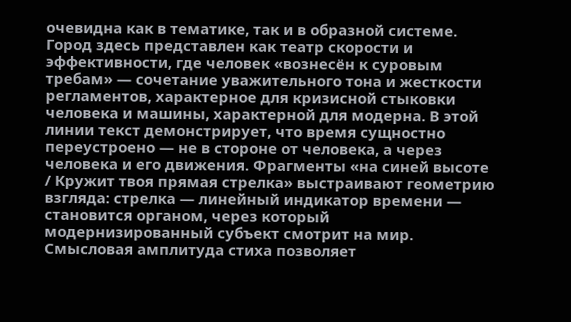очевидна как в тематике, так и в образной системе. Город здесь представлен как театр скорости и эффективности, где человек «вознесён к суровым требам» — сочетание уважительного тона и жесткости регламентов, характерное для кризисной стыковки человека и машины, характерной для модерна. В этой линии текст демонстрирует, что время сущностно переустроено — не в стороне от человека, а через человека и его движения. Фрагменты «на синей высоте / Кружит твоя прямая стрелка» выстраивают геометрию взгляда: стрелка — линейный индикатор времени — становится органом, через который модернизированный субъект смотрит на мир.
Смысловая амплитуда стиха позволяет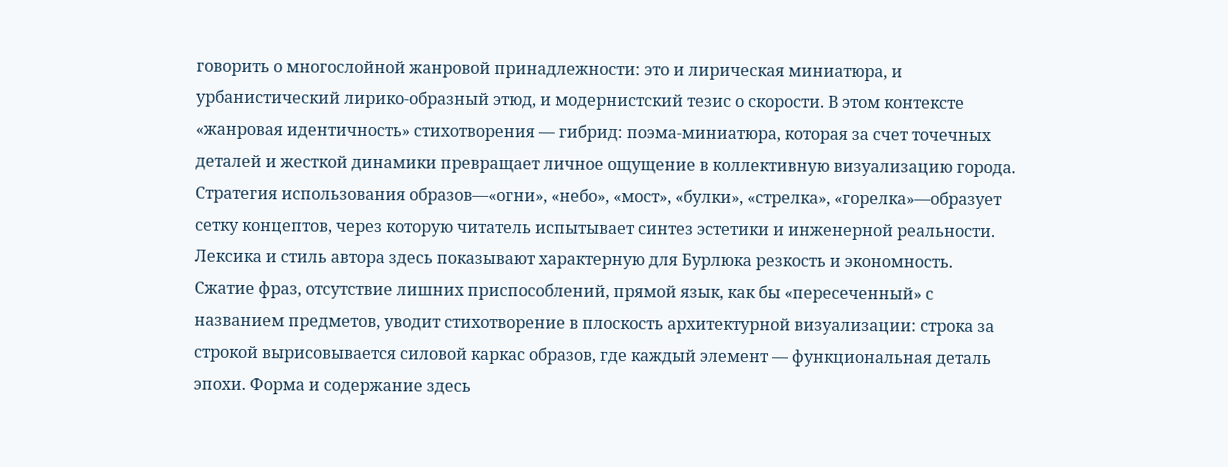говорить о многослойной жанровой принадлежности: это и лирическая миниатюра, и урбанистический лирико-образный этюд, и модернистский тезис о скорости. В этом контексте «жанровая идентичность» стихотворения — гибрид: поэма-миниатюра, которая за счет точечных деталей и жесткой динамики превращает личное ощущение в коллективную визуализацию города. Стратегия использования образов—«огни», «небо», «мост», «булки», «стрелка», «горелка»—образует сетку концептов, через которую читатель испытывает синтез эстетики и инженерной реальности.
Лексика и стиль автора здесь показывают характерную для Бурлюка резкость и экономность. Сжатие фраз, отсутствие лишних приспособлений, прямой язык, как бы «пересеченный» с названием предметов, уводит стихотворение в плоскость архитектурной визуализации: строка за строкой вырисовывается силовой каркас образов, где каждый элемент — функциональная деталь эпохи. Форма и содержание здесь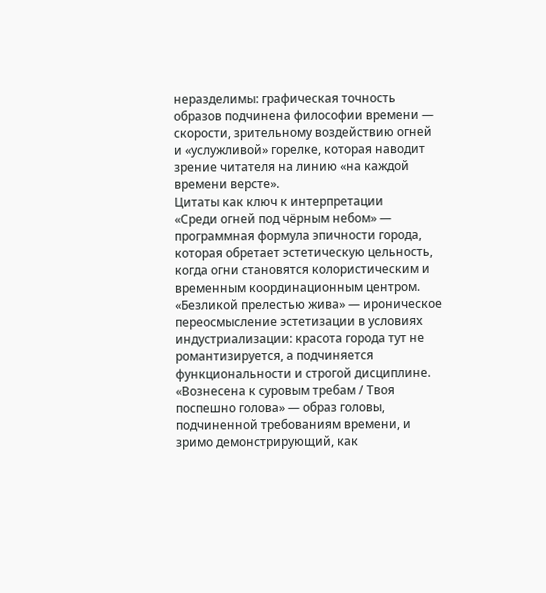неразделимы: графическая точность образов подчинена философии времени — скорости, зрительному воздействию огней и «услужливой» горелке, которая наводит зрение читателя на линию «на каждой времени версте».
Цитаты как ключ к интерпретации
«Среди огней под чёрным небом» — программная формула эпичности города, которая обретает эстетическую цельность, когда огни становятся колористическим и временным координационным центром.
«Безликой прелестью жива» — ироническое переосмысление эстетизации в условиях индустриализации: красота города тут не романтизируется, а подчиняется функциональности и строгой дисциплине.
«Вознесена к суровым требам / Твоя поспешно голова» — образ головы, подчиненной требованиям времени, и зримо демонстрирующий, как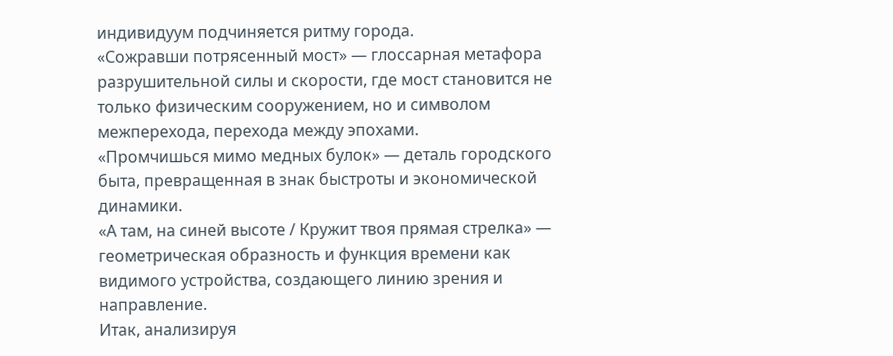индивидуум подчиняется ритму города.
«Сожравши потрясенный мост» — глоссарная метафора разрушительной силы и скорости, где мост становится не только физическим сооружением, но и символом межперехода, перехода между эпохами.
«Промчишься мимо медных булок» — деталь городского быта, превращенная в знак быстроты и экономической динамики.
«А там, на синей высоте / Кружит твоя прямая стрелка» — геометрическая образность и функция времени как видимого устройства, создающего линию зрения и направление.
Итак, анализируя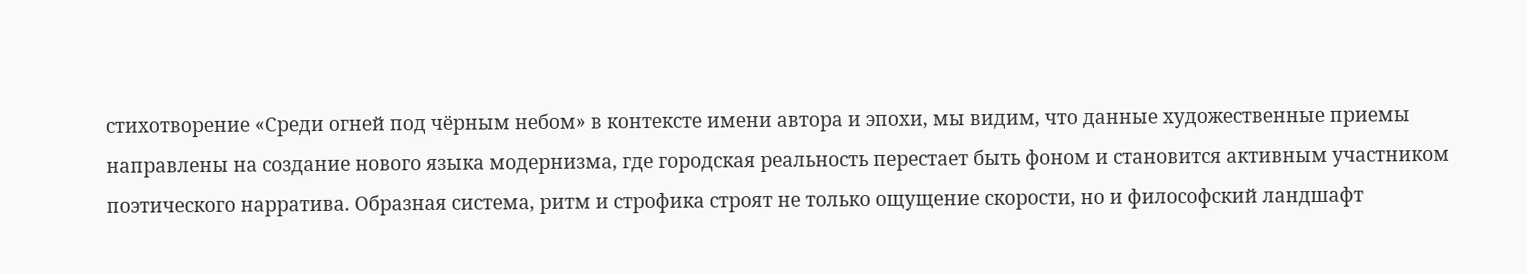стихотворение «Среди огней под чёрным небом» в контексте имени автора и эпохи, мы видим, что данные художественные приемы направлены на создание нового языка модернизма, где городская реальность перестает быть фоном и становится активным участником поэтического нарратива. Образная система, ритм и строфика строят не только ощущение скорости, но и философский ландшафт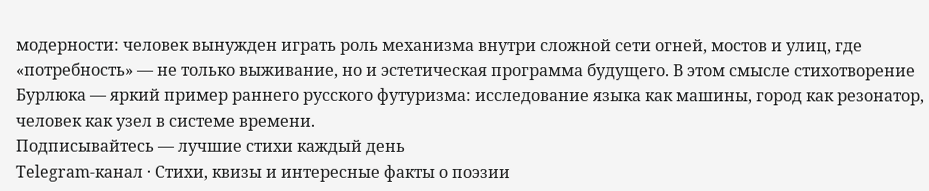модерности: человек вынужден играть роль механизма внутри сложной сети огней, мостов и улиц, где «потребность» — не только выживание, но и эстетическая программа будущего. В этом смысле стихотворение Бурлюка — яркий пример раннего русского футуризма: исследование языка как машины, город как резонатор, человек как узел в системе времени.
Подписывайтесь — лучшие стихи каждый день
Telegram-канал · Стихи, квизы и интересные факты о поэзии